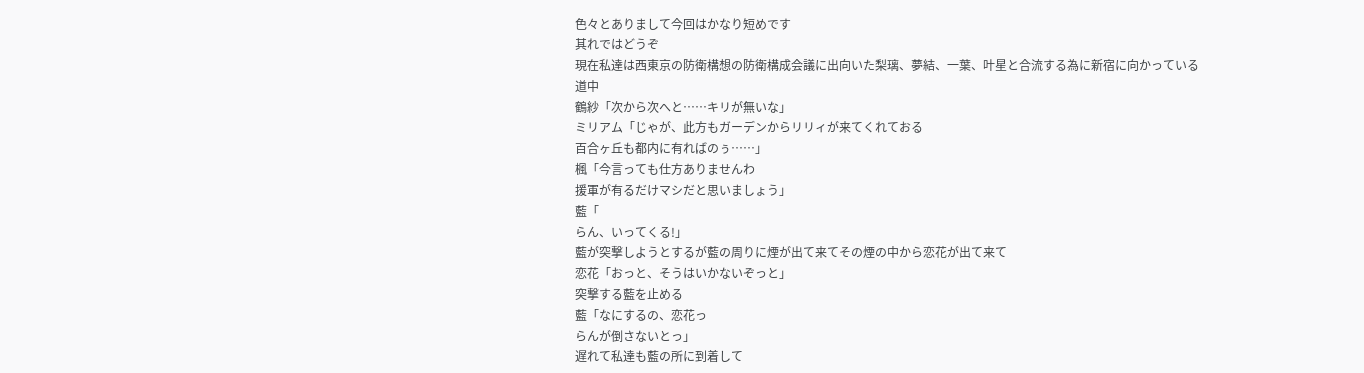色々とありまして今回はかなり短めです
其れではどうぞ
現在私達は西東京の防衛構想の防衛構成会議に出向いた梨璃、夢結、一葉、叶星と合流する為に新宿に向かっている
道中
鶴紗「次から次へと……キリが無いな」
ミリアム「じゃが、此方もガーデンからリリィが来てくれておる
百合ヶ丘も都内に有ればのぅ……」
楓「今言っても仕方ありませんわ
援軍が有るだけマシだと思いましょう」
藍「
らん、いってくる!」
藍が突撃しようとするが藍の周りに煙が出て来てその煙の中から恋花が出て来て
恋花「おっと、そうはいかないぞっと」
突撃する藍を止める
藍「なにするの、恋花っ
らんが倒さないとっ」
遅れて私達も藍の所に到着して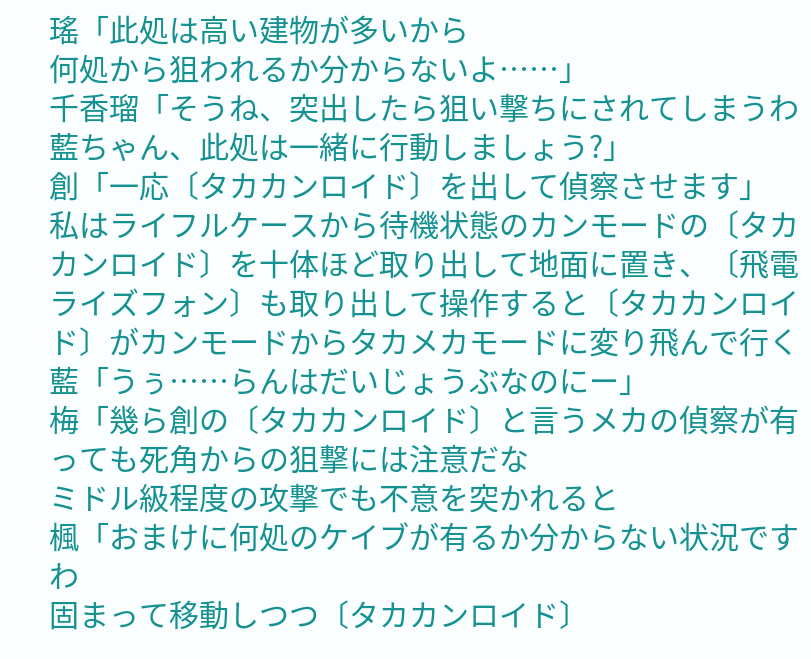瑤「此処は高い建物が多いから
何処から狙われるか分からないよ……」
千香瑠「そうね、突出したら狙い撃ちにされてしまうわ
藍ちゃん、此処は一緒に行動しましょう?」
創「一応〔タカカンロイド〕を出して偵察させます」
私はライフルケースから待機状態のカンモードの〔タカカンロイド〕を十体ほど取り出して地面に置き、〔飛電ライズフォン〕も取り出して操作すると〔タカカンロイド〕がカンモードからタカメカモードに変り飛んで行く
藍「うぅ……らんはだいじょうぶなのにー」
梅「幾ら創の〔タカカンロイド〕と言うメカの偵察が有っても死角からの狙撃には注意だな
ミドル級程度の攻撃でも不意を突かれると
楓「おまけに何処のケイブが有るか分からない状況ですわ
固まって移動しつつ〔タカカンロイド〕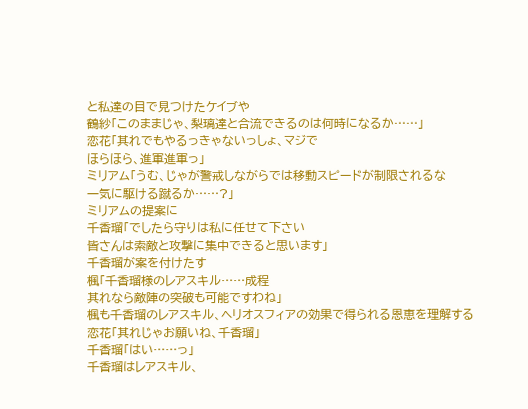と私達の目で見つけたケイブや
鶴紗「このままじゃ、梨璃達と合流できるのは何時になるか……」
恋花「其れでもやるっきゃないっしょ、マジで
ほらほら、進軍進軍っ」
ミリアム「うむ、じゃが警戒しながらでは移動スピードが制限されるな
一気に駆ける蹴るか……?」
ミリアムの提案に
千香瑠「でしたら守りは私に任せて下さい
皆さんは索敵と攻撃に集中できると思います」
千香瑠が案を付けたす
楓「千香瑠様のレアスキル……成程
其れなら敵陣の突破も可能ですわね」
楓も千香瑠のレアスキル、ヘリオスフィアの効果で得られる恩恵を理解する
恋花「其れじゃお願いね、千香瑠」
千香瑠「はい……っ」
千香瑠はレアスキル、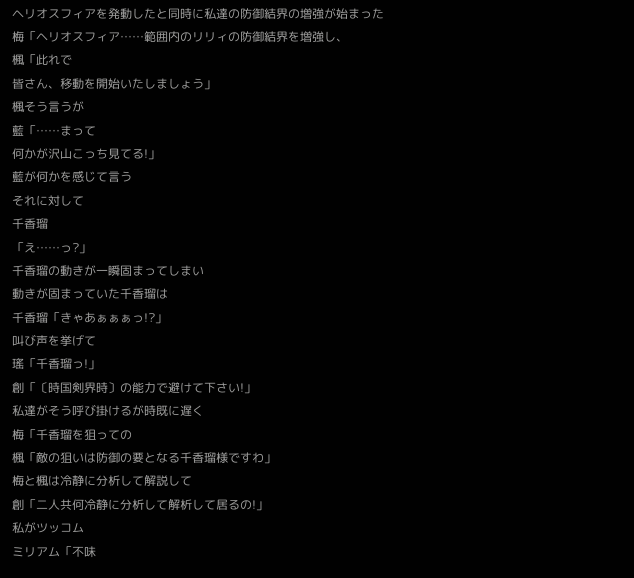ヘリオスフィアを発動したと同時に私達の防御結界の増強が始まった
梅「ヘリオスフィア……範囲内のリリィの防御結界を増強し、
楓「此れで
皆さん、移動を開始いたしましょう」
楓そう言うが
藍「……まって
何かが沢山こっち見てる!」
藍が何かを感じて言う
それに対して
千香瑠
「え……っ?」
千香瑠の動きが一瞬固まってしまい
動きが固まっていた千香瑠は
千香瑠「きゃあぁぁぁっ!?」
叫び声を挙げて
瑤「千香瑠っ!」
創「〔時国剣界時〕の能力で避けて下さい!」
私達がそう呼び掛けるが時既に遅く
梅「千香瑠を狙っての
楓「敵の狙いは防御の要となる千香瑠様ですわ」
梅と楓は冷静に分析して解説して
創「二人共何冷静に分析して解析して居るの!」
私がツッコム
ミリアム「不味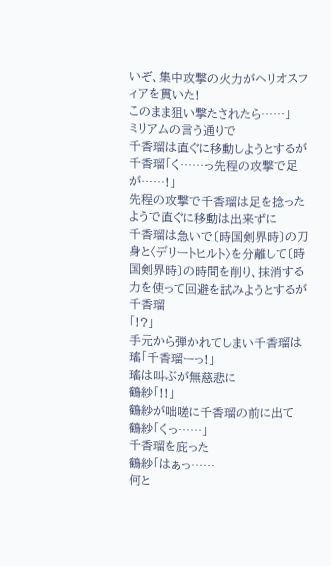いぞ、集中攻撃の火力がヘリオスフィアを貫いた!
このまま狙い撃たされたら……」
ミリアムの言う通りで
千香瑠は直ぐに移動しようとするが
千香瑠「く……っ先程の攻撃で足が……!」
先程の攻撃で千香瑠は足を捻ったようで直ぐに移動は出来ずに
千香瑠は急いで〔時国剣界時〕の刀身と〈デリートヒルト〉を分離して〔時国剣界時〕の時間を削り、抹消する力を使って回避を試みようとするが
千香瑠
「!?」
手元から弾かれてしまい千香瑠は
瑤「千香瑠ーっ!」
瑤は叫ぶが無慈悲に
鶴紗「!!」
鶴紗が咄嗟に千香瑠の前に出て
鶴紗「くっ……」
千香瑠を庇った
鶴紗「はぁっ……
何と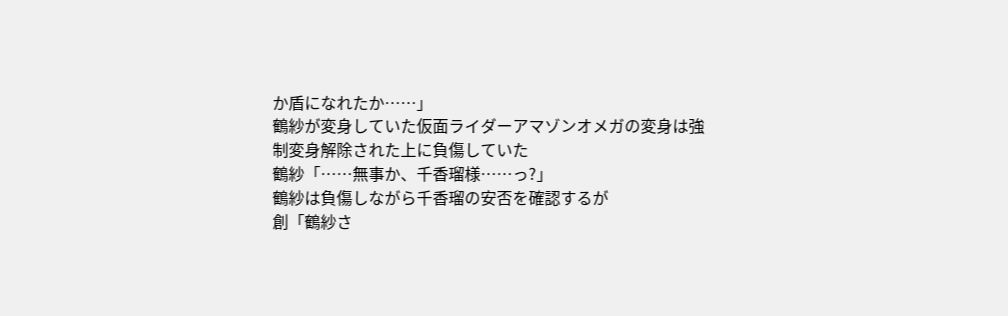か盾になれたか……」
鶴紗が変身していた仮面ライダーアマゾンオメガの変身は強制変身解除された上に負傷していた
鶴紗「……無事か、千香瑠様……っ?」
鶴紗は負傷しながら千香瑠の安否を確認するが
創「鶴紗さ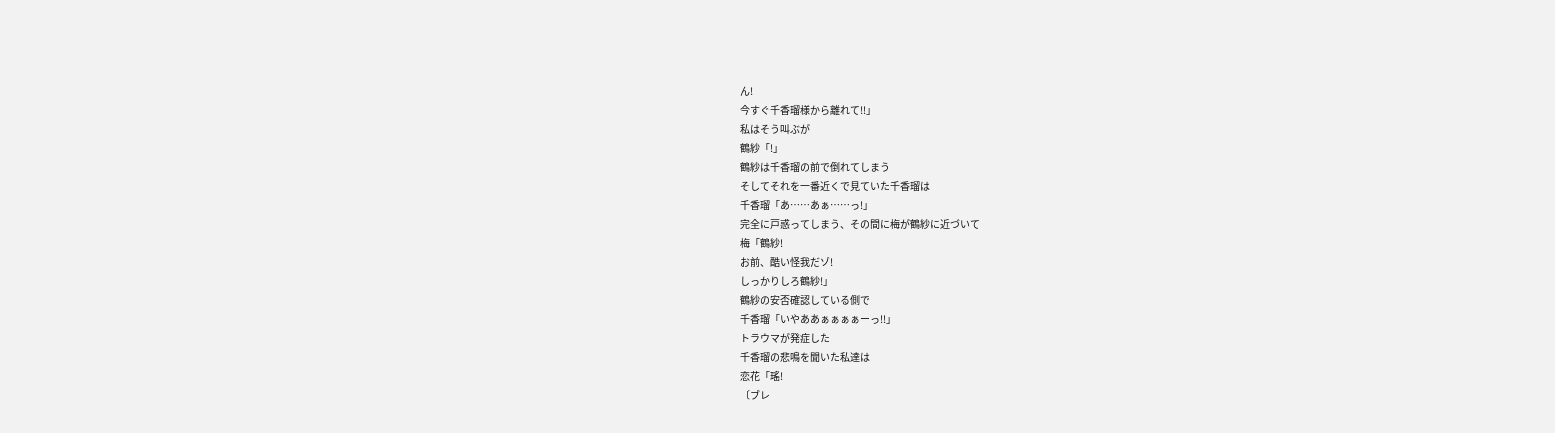ん!
今すぐ千香瑠様から離れて!!」
私はそう叫ぶが
鶴紗「!」
鶴紗は千香瑠の前で倒れてしまう
そしてそれを一番近くで見ていた千香瑠は
千香瑠「あ……あぁ……っ!」
完全に戸惑ってしまう、その間に梅が鶴紗に近づいて
梅「鶴紗!
お前、酷い怪我だゾ!
しっかりしろ鶴紗!」
鶴紗の安否確認している側で
千香瑠「いやああぁぁぁぁーっ!!」
トラウマが発症した
千香瑠の悲鳴を聞いた私達は
恋花「瑤!
〔ブレ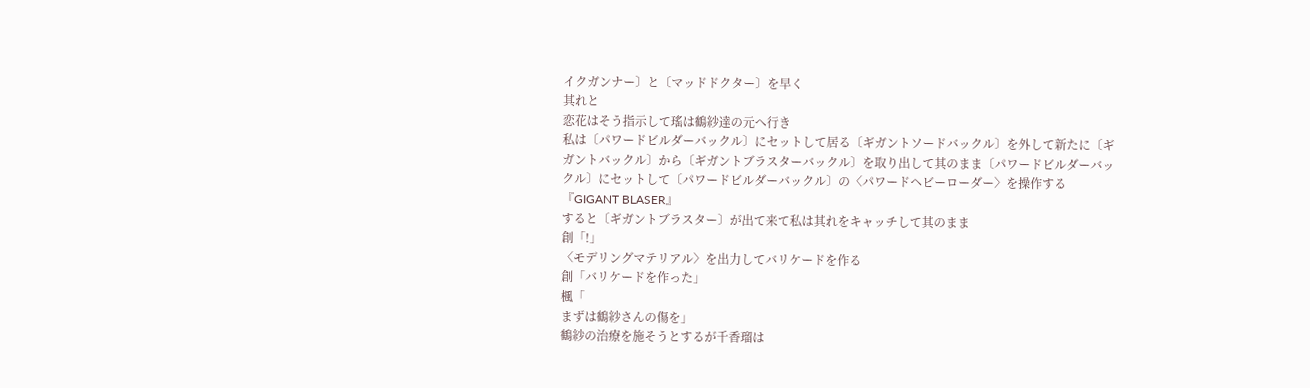イクガンナー〕と〔マッドドクター〕を早く
其れと
恋花はそう指示して瑤は鶴紗達の元へ行き
私は〔パワードビルダーバックル〕にセットして居る〔ギガントソードバックル〕を外して新たに〔ギガントバックル〕から〔ギガントブラスターバックル〕を取り出して其のまま〔パワードビルダーバックル〕にセットして〔パワードビルダーバックル〕の〈パワードヘビーローダー〉を操作する
『GIGANT BLASER』
すると〔ギガントブラスター〕が出て来て私は其れをキャッチして其のまま
創「!」
〈モデリングマテリアル〉を出力してバリケードを作る
創「バリケードを作った」
楓「
まずは鶴紗さんの傷を」
鶴紗の治療を施そうとするが千香瑠は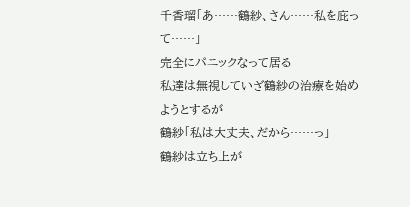千香瑠「あ……鶴紗、さん……私を庇って……」
完全にパニックなって居る
私達は無視していざ鶴紗の治療を始めようとするが
鶴紗「私は大丈夫、だから……っ」
鶴紗は立ち上が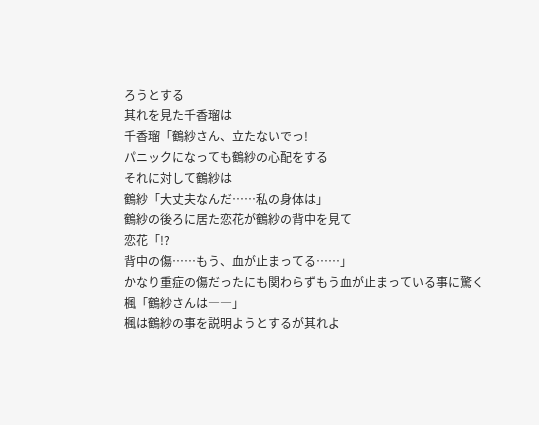ろうとする
其れを見た千香瑠は
千香瑠「鶴紗さん、立たないでっ!
パニックになっても鶴紗の心配をする
それに対して鶴紗は
鶴紗「大丈夫なんだ……私の身体は」
鶴紗の後ろに居た恋花が鶴紗の背中を見て
恋花「!?
背中の傷……もう、血が止まってる……」
かなり重症の傷だったにも関わらずもう血が止まっている事に驚く
楓「鶴紗さんは――」
楓は鶴紗の事を説明ようとするが其れよ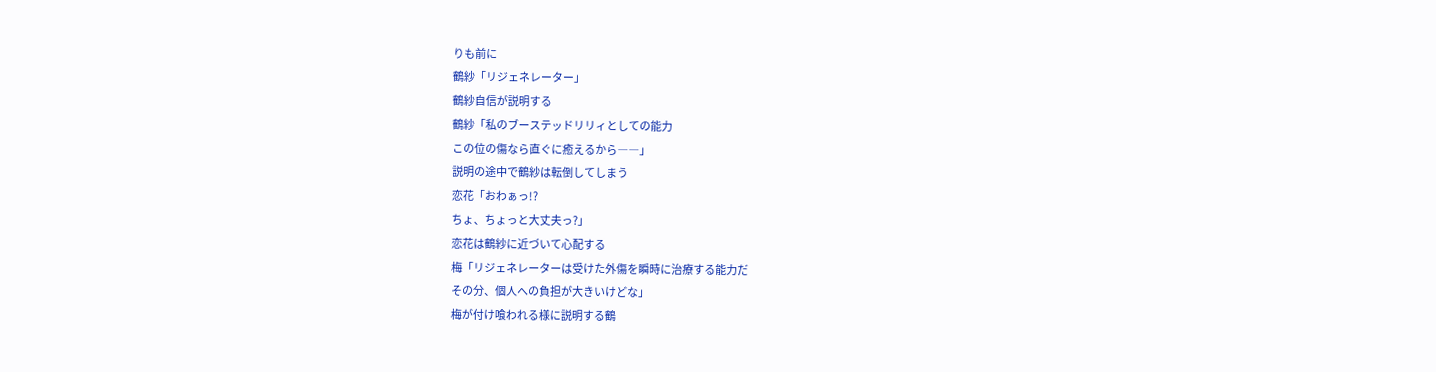りも前に
鶴紗「リジェネレーター」
鶴紗自信が説明する
鶴紗「私のブーステッドリリィとしての能力
この位の傷なら直ぐに癒えるから――」
説明の途中で鶴紗は転倒してしまう
恋花「おわぁっ!?
ちょ、ちょっと大丈夫っ?」
恋花は鶴紗に近づいて心配する
梅「リジェネレーターは受けた外傷を瞬時に治療する能力だ
その分、個人への負担が大きいけどな」
梅が付け喰われる様に説明する鶴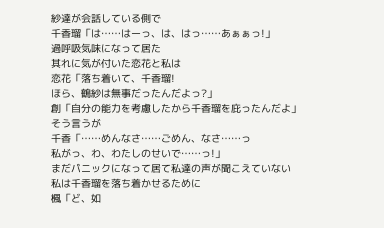紗達が会話している側で
千香瑠「は……はーっ、は、はっ……あぁぁっ!」
過呼吸気味になって居た
其れに気が付いた恋花と私は
恋花「落ち着いて、千香瑠!
ほら、鶴紗は無事だったんだよっ?」
創「自分の能力を考慮したから千香瑠を庇ったんだよ」
そう言うが
千香「……めんなさ……ごめん、なさ……っ
私がっ、わ、わたしのせいで……っ!」
まだパニックになって居て私達の声が聞こえていない
私は千香瑠を落ち着かせるために
楓「ど、如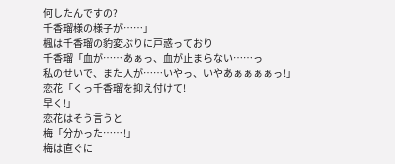何したんですの?
千香瑠様の様子が……」
楓は千香瑠の豹変ぶりに戸惑っており
千香瑠「血が……あぁっ、血が止まらない……っ
私のせいで、また人が……いやっ、いやあぁぁぁぁっ!」
恋花「くっ千香瑠を抑え付けて!
早く!」
恋花はそう言うと
梅「分かった……!」
梅は直ぐに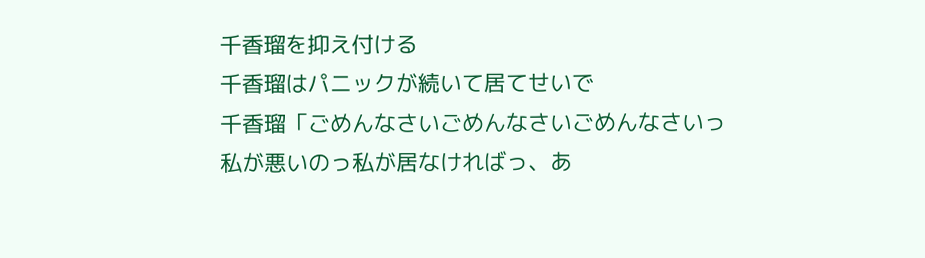千香瑠を抑え付ける
千香瑠はパニックが続いて居てせいで
千香瑠「ごめんなさいごめんなさいごめんなさいっ
私が悪いのっ私が居なければっ、あ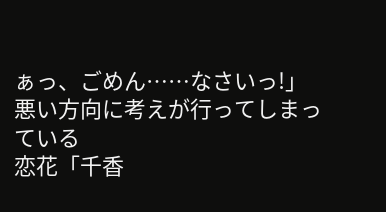ぁっ、ごめん……なさいっ!」
悪い方向に考えが行ってしまっている
恋花「千香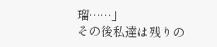瑠……」
その後私達は残りの